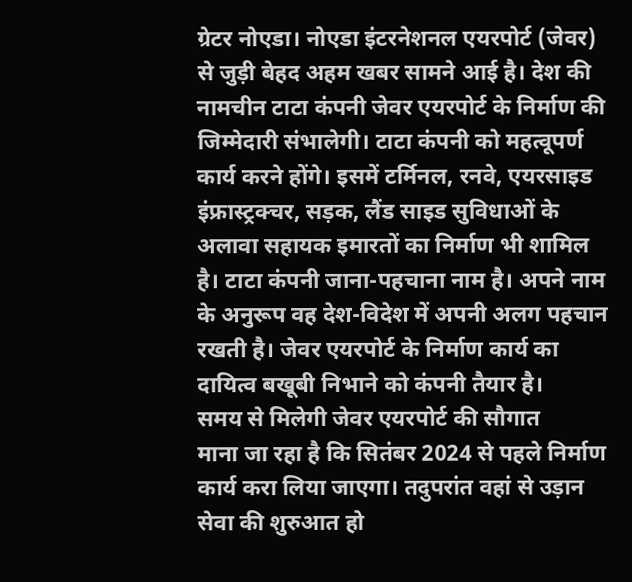ग्रेटर नोएडा। नोएडा इंटरनेशनल एयरपोर्ट (जेवर) से जुड़ी बेहद अहम खबर सामने आई है। देश की नामचीन टाटा कंपनी जेवर एयरपोर्ट के निर्माण की जिम्मेदारी संभालेगी। टाटा कंपनी को महत्वूपर्ण कार्य करने होंगे। इसमें टर्मिनल, रनवे, एयरसाइड इंफ्रास्ट्रक्चर, सड़क, लैंड साइड सुविधाओं के अलावा सहायक इमारतों का निर्माण भी शामिल है। टाटा कंपनी जाना-पहचाना नाम है। अपने नाम के अनुरूप वह देश-विदेश में अपनी अलग पहचान रखती है। जेवर एयरपोर्ट के निर्माण कार्य का दायित्व बखूबी निभाने को कंपनी तैयार है।
समय से मिलेगी जेवर एयरपोर्ट की सौगात
माना जा रहा है कि सितंबर 2024 से पहले निर्माण कार्य करा लिया जाएगा। तदुपरांत वहां से उड़ान सेवा की शुरुआत हो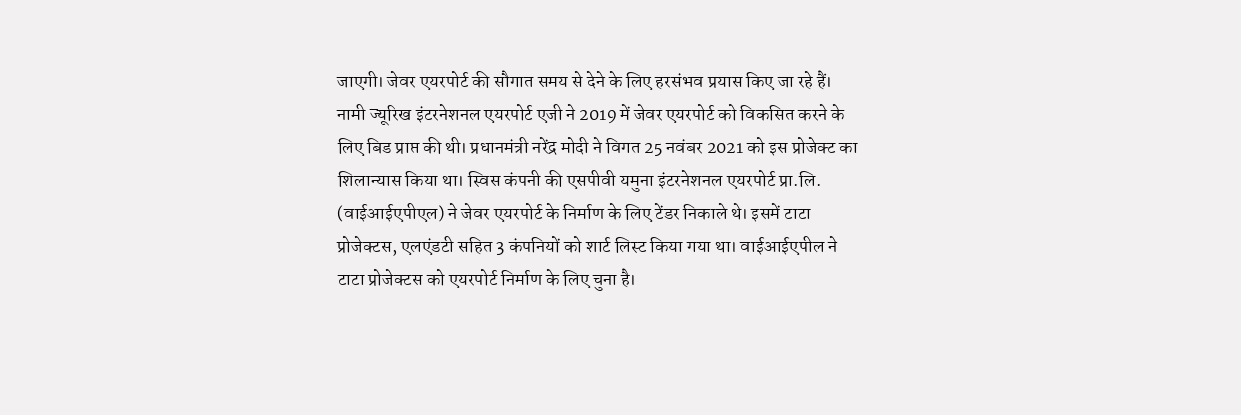जाएगी। जेवर एयरपोर्ट की सौगात समय से देने के लिए हरसंभव प्रयास किए जा रहे हैं। नामी ज्यूरिख इंटरनेशनल एयरपोर्ट एजी ने 2019 में जेवर एयरपोर्ट को विकसित करने के लिए बिड प्राप्त की थी। प्रधानमंत्री नरेंद्र मोदी ने विगत 25 नवंबर 2021 को इस प्रोजेक्ट का शिलान्यास किया था। स्विस कंपनी की एसपीवी यमुना इंटरनेशनल एयरपोर्ट प्रा.लि. (वाईआईएपीएल) ने जेवर एयरपोर्ट के निर्माण के लिए टेंडर निकाले थे। इसमें टाटा प्रोजेक्टस, एलएंडटी सहित 3 कंपनियों को शार्ट लिस्ट किया गया था। वाईआईएपील ने टाटा प्रोजेक्टस को एयरपोर्ट निर्माण के लिए चुना है।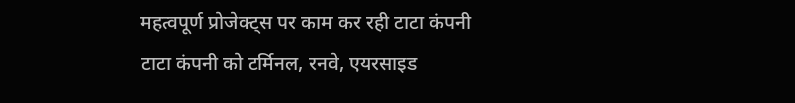महत्वपूर्ण प्रोजेक्ट्स पर काम कर रही टाटा कंपनी
टाटा कंपनी को टर्मिनल, रनवे, एयरसाइड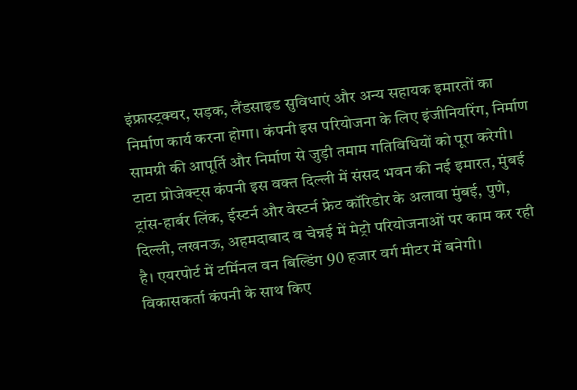इंफ्रास्ट्रक्चर, सड़क, लैंडसाइड सुविधाएं और अन्य सहायक इमारतों का निर्माण कार्य करना होगा। कंपनी इस परियोजना के लिए इंजीनियरिंग, निर्माण सामग्री की आपूर्ति और निर्माण से जुड़ी तमाम गतिविधियों को पूरा करेगी। टाटा प्रोजेक्ट्स कंपनी इस वक्त दिल्ली में संसद भवन की नई इमारत, मुंबई ट्रांस-हार्बर लिंक, ईस्टर्न और वेस्टर्न फ्रेट कॉरिडोर के अलावा मुंबई, पुणे, दिल्ली, लखनऊ, अहमदाबाद व चेन्नई में मेट्रो परियोजनाओं पर काम कर रही है। एयरपोर्ट में टर्मिनल वन बिल्डिंग 90 हजार वर्ग मीटर में बनेगी। विकासकर्ता कंपनी के साथ किए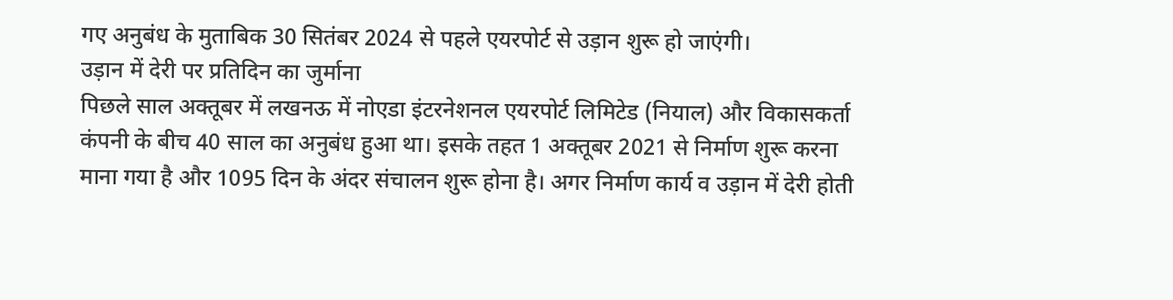गए अनुबंध के मुताबिक 30 सितंबर 2024 से पहले एयरपोर्ट से उड़ान शुरू हो जाएंगी।
उड़ान में देरी पर प्रतिदिन का जुर्माना
पिछले साल अक्तूबर में लखनऊ में नोएडा इंटरनेशनल एयरपोर्ट लिमिटेड (नियाल) और विकासकर्ता कंपनी के बीच 40 साल का अनुबंध हुआ था। इसके तहत 1 अक्तूबर 2021 से निर्माण शुरू करना माना गया है और 1095 दिन के अंदर संचालन शुरू होना है। अगर निर्माण कार्य व उड़ान में देरी होती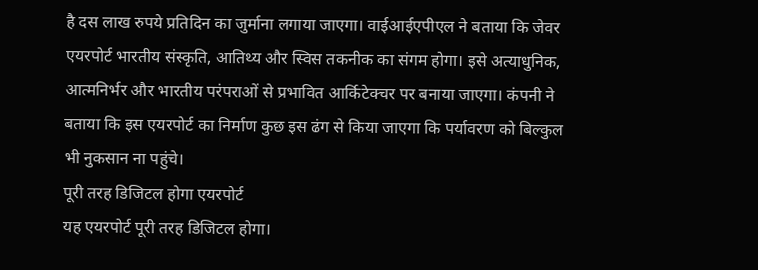है दस लाख रुपये प्रतिदिन का जुर्माना लगाया जाएगा। वाईआईएपीएल ने बताया कि जेवर एयरपोर्ट भारतीय संस्कृति, आतिथ्य और स्विस तकनीक का संगम होगा। इसे अत्याधुनिक, आत्मनिर्भर और भारतीय परंपराओं से प्रभावित आर्किटेक्चर पर बनाया जाएगा। कंपनी ने बताया कि इस एयरपोर्ट का निर्माण कुछ इस ढंग से किया जाएगा कि पर्यावरण को बिल्कुल भी नुकसान ना पहुंचे।
पूरी तरह डिजिटल होगा एयरपोर्ट
यह एयरपोर्ट पूरी तरह डिजिटल होगा।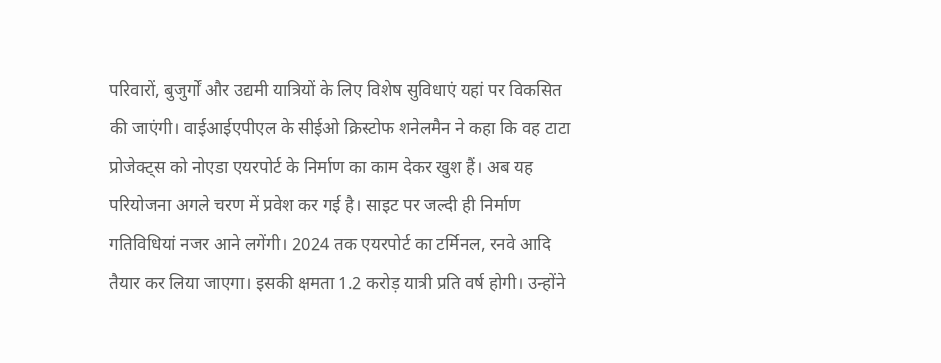परिवारों, बुजुर्गों और उद्यमी यात्रियों के लिए विशेष सुविधाएं यहां पर विकसित की जाएंगी। वाईआईएपीएल के सीईओ क्रिस्टोफ शनेलमैन ने कहा कि वह टाटा प्रोजेक्ट्स को नोएडा एयरपोर्ट के निर्माण का काम देकर खुश हैं। अब यह परियोजना अगले चरण में प्रवेश कर गई है। साइट पर जल्दी ही निर्माण गतिविधियां नजर आने लगेंगी। 2024 तक एयरपोर्ट का टर्मिनल, रनवे आदि तैयार कर लिया जाएगा। इसकी क्षमता 1.2 करोड़ यात्री प्रति वर्ष होगी। उन्होंने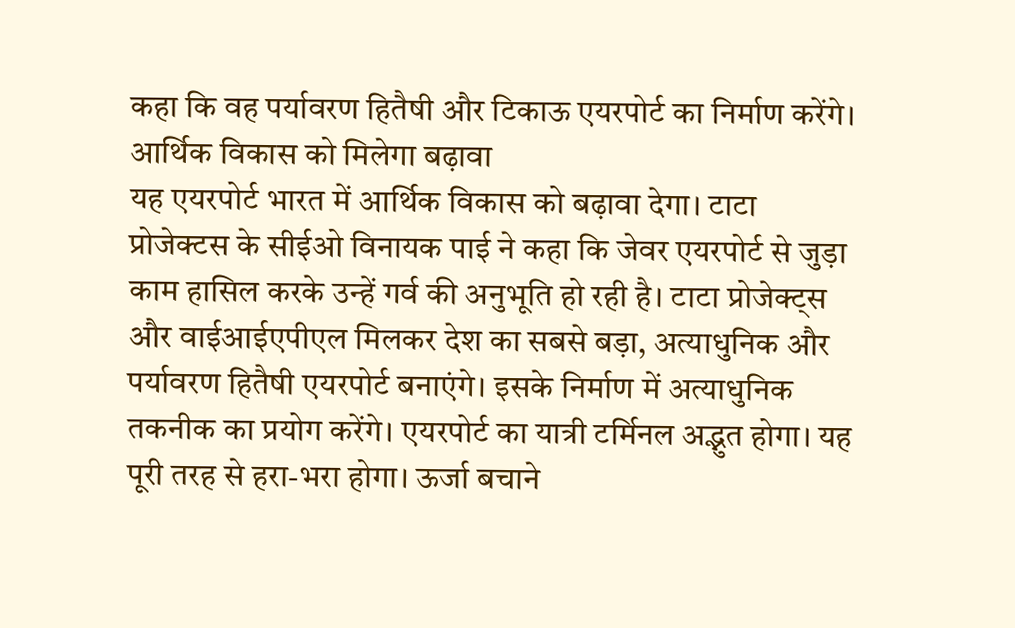कहा कि वह पर्यावरण हितैषी और टिकाऊ एयरपोर्ट का निर्माण करेंगे।
आर्थिक विकास को मिलेगा बढ़ावा
यह एयरपोर्ट भारत में आर्थिक विकास को बढ़ावा देगा। टाटा प्रोजेक्टस के सीईओ विनायक पाई ने कहा कि जेवर एयरपोर्ट से जुड़ा काम हासिल करके उन्हें गर्व की अनुभूति हो रही है। टाटा प्रोजेक्ट्स और वाईआईएपीएल मिलकर देश का सबसे बड़ा, अत्याधुनिक और पर्यावरण हितैषी एयरपोर्ट बनाएंगे। इसके निर्माण में अत्याधुनिक तकनीक का प्रयोग करेंगे। एयरपोर्ट का यात्री टर्मिनल अद्भुत होगा। यह पूरी तरह से हरा-भरा होगा। ऊर्जा बचाने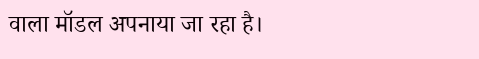वाला मॉडल अपनाया जा रहा है।